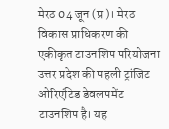मेरठ 04 जून (प्र)। मेरठ विकास प्राधिकरण की एकीकृत टाउनशिप परियोजना उत्तर प्रदेश की पहली ट्रांजिट ओरिएंटिड डेवलपमेंट टाउनशिप है। यह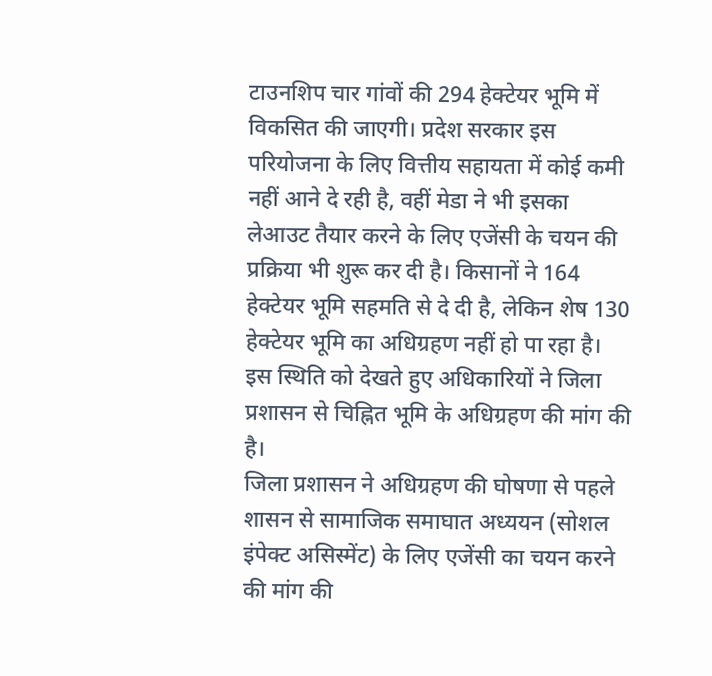टाउनशिप चार गांवों की 294 हेक्टेयर भूमि में विकसित की जाएगी। प्रदेश सरकार इस परियोजना के लिए वित्तीय सहायता में कोई कमी नहीं आने दे रही है, वहीं मेडा ने भी इसका लेआउट तैयार करने के लिए एजेंसी के चयन की प्रक्रिया भी शुरू कर दी है। किसानों ने 164 हेक्टेयर भूमि सहमति से दे दी है, लेकिन शेष 130 हेक्टेयर भूमि का अधिग्रहण नहीं हो पा रहा है। इस स्थिति को देखते हुए अधिकारियों ने जिला प्रशासन से चिह्नित भूमि के अधिग्रहण की मांग की है।
जिला प्रशासन ने अधिग्रहण की घोषणा से पहले शासन से सामाजिक समाघात अध्ययन (सोशल इंपेक्ट असिस्मेंट) के लिए एजेंसी का चयन करने की मांग की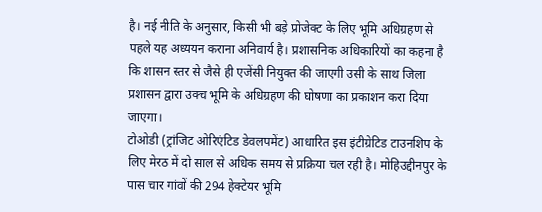है। नई नीति के अनुसार, किसी भी बड़े प्रोजेक्ट के लिए भूमि अधिग्रहण से पहले यह अध्ययन कराना अनिवार्य है। प्रशासनिक अधिकारियों का कहना है कि शासन स्तर से जैसे ही एजेंसी नियुक्त की जाएगी उसी के साथ जिला प्रशासन द्वारा उक्च भूमि के अधिग्रहण की घोषणा का प्रकाशन करा दिया जाएगा।
टोओडी (ट्रांजिट ओरिएंटिड डेवलपमेंट) आधारित इस इंटीग्रेटिड टाउनशिप के लिए मेरठ में दो साल से अधिक समय से प्रक्रिया चल रही है। मोहिउद्दीनपुर के पास चार गांवों की 294 हेक्टेयर भूमि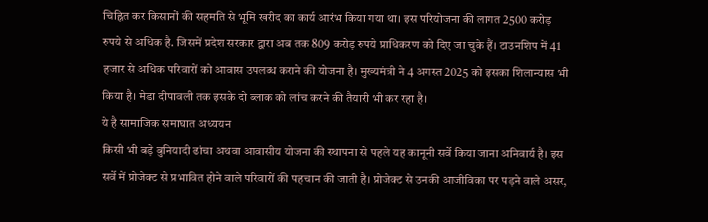चिह्नित कर किसानों की सहमति से भूमि खरीद का कार्य आरंभ किया गया था। इस परियोजना की लागत 2500 करोड़ रुपये से अधिक है. जिसमें प्रदेश सरकार द्वारा अब तक 809 करोड़ रुपये प्राधिकरण को दिए जा चुके हैं। टाउनशिप में 41 हजार से अधिक परिवारों को आवास उपलब्ध कराने की योजना है। मुख्यमंत्री ने 4 अगस्त 2025 को इसका शिलान्यास भी किया है। मेडा दीपावली तक इसके दो ब्लाक को लांच करने की तैयारी भी कर रहा है।
ये है सामाजिक समाघात अध्ययन
किसी भी बड़े बुनियादी ढांचा अथवा आवासीय योजना की स्थापना से पहले यह कानूनी सर्वे किया जाना अनिवार्य है। इस सर्वे में प्रोजेक्ट से प्रभावित होने वाले परिवारों की पहचान की जाती है। प्रोजेक्ट से उनकी आजीविका पर पड़ने वाले असर,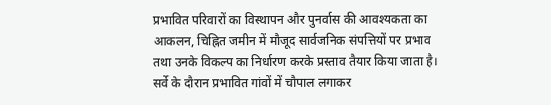प्रभावित परिवारों का विस्थापन और पुनर्वास की आवश्यकता का आकलन, चिह्नित जमीन में मौजूद सार्वजनिक संपत्तियों पर प्रभाव तथा उनके विकल्प का निर्धारण करके प्रस्ताव तैयार किया जाता है। सर्वे के दौरान प्रभावित गांवों में चौपाल लगाकर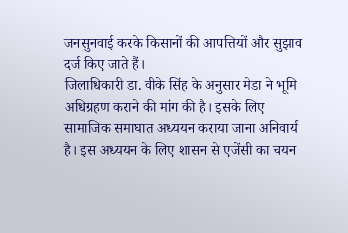जनसुनवाई करके किसानों की आपत्तियों और सुझाव दर्ज किए जाते हैं।
जिलाधिकारी डा. वीके सिंह के अनुसार मेडा ने भूमि अधिग्रहण कराने की मांग की है। इसके लिए सामाजिक समाघात अध्ययन कराया जाना अनिवार्य है। इस अध्ययन के लिए शासन से एजेंसी का चयन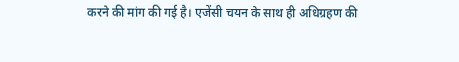करने की मांग की गई है। एजेंसी चयन के साथ ही अधिग्रहण की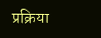प्रक्रिया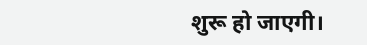शुरू हो जाएगी।